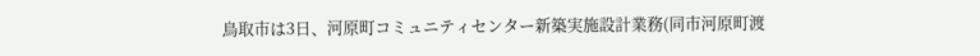鳥取市は3日、河原町コミュニティセンター新築実施設計業務(同市河原町渡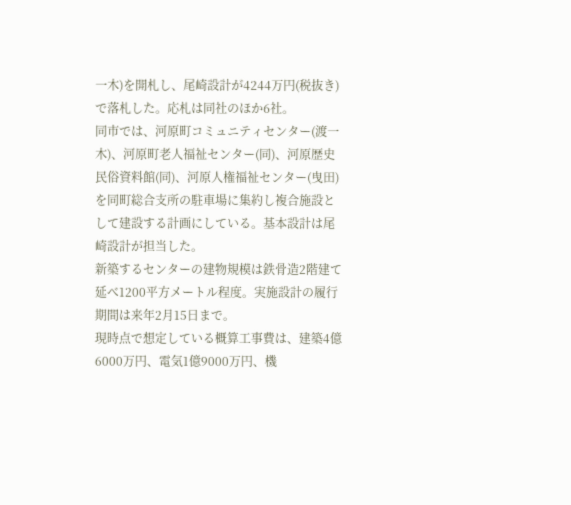一木)を開札し、尾崎設計が4244万円(税抜き)で落札した。応札は同社のほか6社。
同市では、河原町コミュニティセンター(渡一木)、河原町老人福祉センター(同)、河原歴史民俗資料館(同)、河原人権福祉センター(曳田)を同町総合支所の駐車場に集約し複合施設として建設する計画にしている。基本設計は尾崎設計が担当した。
新築するセンターの建物規模は鉄骨造2階建て延べ1200平方メートル程度。実施設計の履行期間は来年2月15日まで。
現時点で想定している概算工事費は、建築4億6000万円、電気1億9000万円、機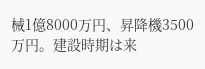械1億8000万円、昇降機3500万円。建設時期は来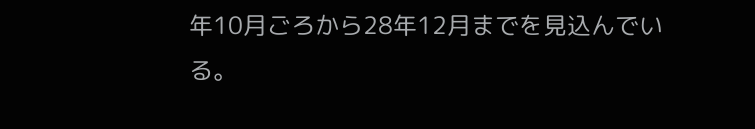年10月ごろから28年12月までを見込んでいる。